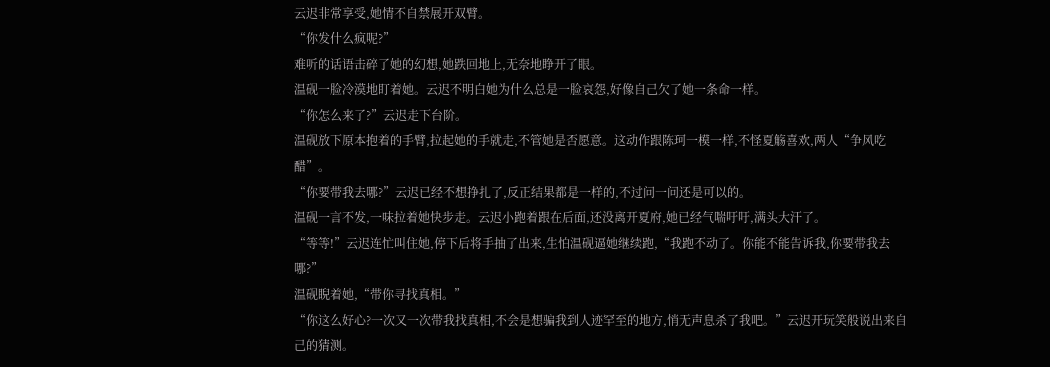云迟非常享受,她情不自禁展开双臂。
“你发什么疯呢?”
难听的话语击碎了她的幻想,她跌回地上,无奈地睁开了眼。
温砚一脸冷漠地盯着她。云迟不明白她为什么总是一脸哀怨,好像自己欠了她一条命一样。
“你怎么来了?”云迟走下台阶。
温砚放下原本抱着的手臂,拉起她的手就走,不管她是否愿意。这动作跟陈珂一模一样,不怪夏觞喜欢,两人“争风吃醋”。
“你要带我去哪?”云迟已经不想挣扎了,反正结果都是一样的,不过问一问还是可以的。
温砚一言不发,一味拉着她快步走。云迟小跑着跟在后面,还没离开夏府,她已经气喘吁吁,满头大汗了。
“等等!”云迟连忙叫住她,停下后将手抽了出来,生怕温砚逼她继续跑,“我跑不动了。你能不能告诉我,你要带我去哪?”
温砚睨着她,“带你寻找真相。”
“你这么好心?一次又一次带我找真相,不会是想骗我到人迹罕至的地方,悄无声息杀了我吧。”云迟开玩笑般说出来自己的猜测。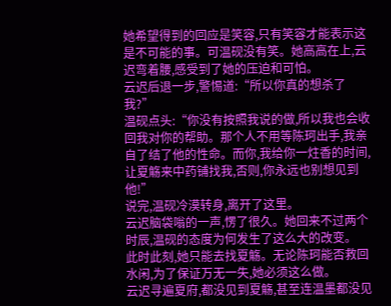她希望得到的回应是笑容,只有笑容才能表示这是不可能的事。可温砚没有笑。她高高在上,云迟弯着腰,感受到了她的压迫和可怕。
云迟后退一步,警惕道:“所以你真的想杀了我?”
温砚点头:“你没有按照我说的做,所以我也会收回我对你的帮助。那个人不用等陈珂出手,我亲自了结了他的性命。而你,我给你一炷香的时间,让夏觞来中药铺找我,否则,你永远也别想见到他!”
说完,温砚冷漠转身,离开了这里。
云迟脑袋嗡的一声,愣了很久。她回来不过两个时辰,温砚的态度为何发生了这么大的改变。
此时此刻,她只能去找夏觞。无论陈珂能否救回水闲,为了保证万无一失,她必须这么做。
云迟寻遍夏府,都没见到夏觞,甚至连温墨都没见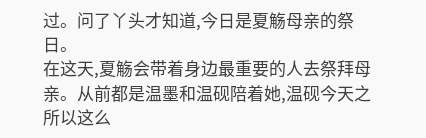过。问了丫头才知道,今日是夏觞母亲的祭日。
在这天,夏觞会带着身边最重要的人去祭拜母亲。从前都是温墨和温砚陪着她,温砚今天之所以这么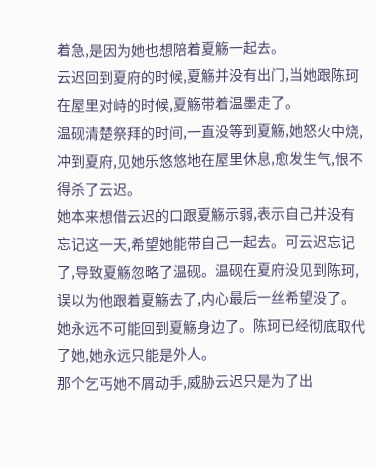着急,是因为她也想陪着夏觞一起去。
云迟回到夏府的时候,夏觞并没有出门,当她跟陈珂在屋里对峙的时候,夏觞带着温墨走了。
温砚清楚祭拜的时间,一直没等到夏觞,她怒火中烧,冲到夏府,见她乐悠悠地在屋里休息,愈发生气,恨不得杀了云迟。
她本来想借云迟的口跟夏觞示弱,表示自己并没有忘记这一天,希望她能带自己一起去。可云迟忘记了,导致夏觞忽略了温砚。温砚在夏府没见到陈珂,误以为他跟着夏觞去了,内心最后一丝希望没了。
她永远不可能回到夏觞身边了。陈珂已经彻底取代了她,她永远只能是外人。
那个乞丐她不屑动手,威胁云迟只是为了出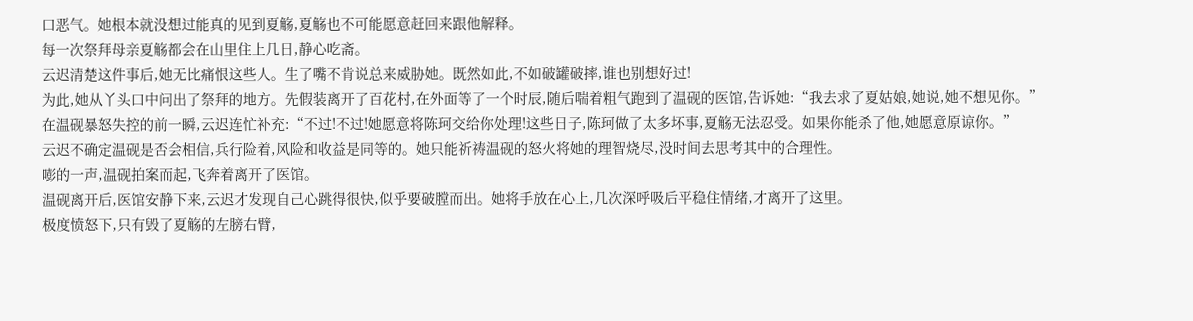口恶气。她根本就没想过能真的见到夏觞,夏觞也不可能愿意赶回来跟他解释。
每一次祭拜母亲夏觞都会在山里住上几日,静心吃斋。
云迟清楚这件事后,她无比痛恨这些人。生了嘴不肯说总来威胁她。既然如此,不如破罐破摔,谁也别想好过!
为此,她从丫头口中问出了祭拜的地方。先假装离开了百花村,在外面等了一个时辰,随后喘着粗气跑到了温砚的医馆,告诉她:“我去求了夏姑娘,她说,她不想见你。”
在温砚暴怒失控的前一瞬,云迟连忙补充:“不过!不过!她愿意将陈珂交给你处理!这些日子,陈珂做了太多坏事,夏觞无法忍受。如果你能杀了他,她愿意原谅你。”
云迟不确定温砚是否会相信,兵行险着,风险和收益是同等的。她只能祈祷温砚的怒火将她的理智烧尽,没时间去思考其中的合理性。
嘭的一声,温砚拍案而起,飞奔着离开了医馆。
温砚离开后,医馆安静下来,云迟才发现自己心跳得很快,似乎要破膛而出。她将手放在心上,几次深呼吸后平稳住情绪,才离开了这里。
极度愤怒下,只有毁了夏觞的左膀右臂,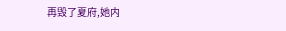再毁了夏府,她内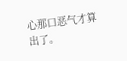心那口恶气才算出了。